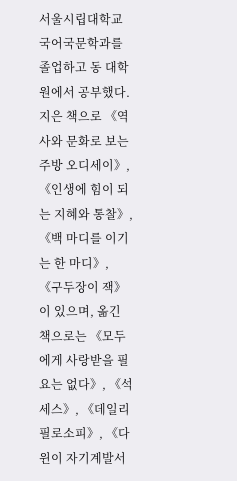서울시립대학교 국어국문학과를 졸업하고 동 대학원에서 공부했다. 지은 책으로 《역사와 문화로 보는 주방 오디세이》, 《인생에 힘이 되는 지혜와 통찰》, 《백 마디를 이기는 한 마디》, 《구두장이 잭》이 있으며, 옮긴 책으로는 《모두에게 사랑받을 필요는 없다》, 《석세스》, 《데일리 필로소피》, 《다윈이 자기계발서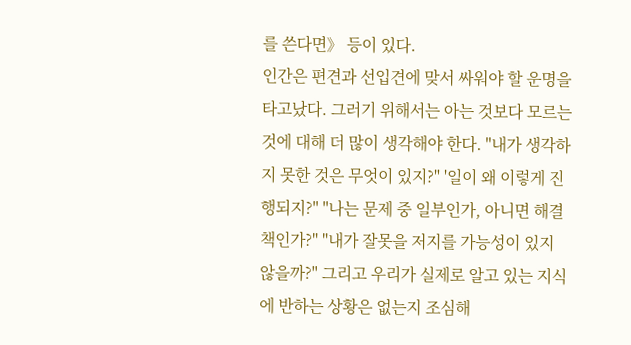를 쓴다면》 등이 있다.
인간은 편견과 선입견에 맞서 싸워야 할 운명을 타고났다. 그러기 위해서는 아는 것보다 모르는 것에 대해 더 많이 생각해야 한다. "내가 생각하지 못한 것은 무엇이 있지?" '일이 왜 이렇게 진행되지?" "나는 문제 중 일부인가, 아니면 해결책인가?" "내가 잘못을 저지를 가능성이 있지 않을까?" 그리고 우리가 실제로 알고 있는 지식에 반하는 상황은 없는지 조심해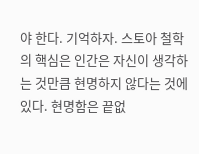야 한다. 기억하자. 스토아 철학의 핵심은 인간은 자신이 생각하는 것만큼 현명하지 않다는 것에 있다. 현명함은 끝없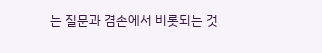는 질문과 겸손에서 비롯되는 것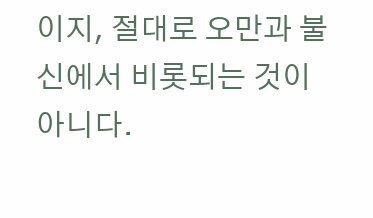이지, 절대로 오만과 불신에서 비롯되는 것이 아니다.